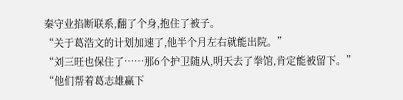秦守业掐断联系,翻了个身,抱住了被子。
“关于葛浩文的计划加速了,他半个月左右就能出院。”
“刘三旺也保住了……那6个护卫随从,明天去了拳馆,肯定能被留下。”
“他们帮着葛志雄赢下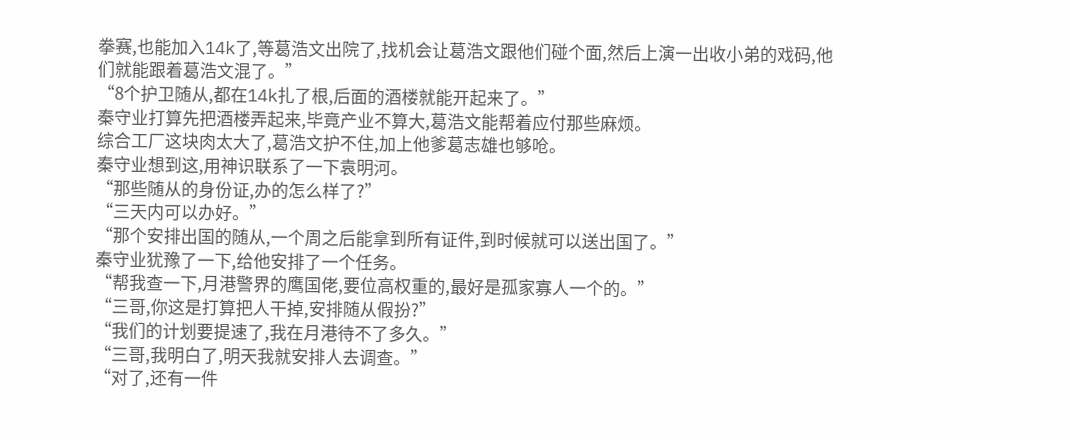拳赛,也能加入14k了,等葛浩文出院了,找机会让葛浩文跟他们碰个面,然后上演一出收小弟的戏码,他们就能跟着葛浩文混了。”
“8个护卫随从,都在14k扎了根,后面的酒楼就能开起来了。”
秦守业打算先把酒楼弄起来,毕竟产业不算大,葛浩文能帮着应付那些麻烦。
综合工厂这块肉太大了,葛浩文护不住,加上他爹葛志雄也够呛。
秦守业想到这,用神识联系了一下袁明河。
“那些随从的身份证,办的怎么样了?”
“三天内可以办好。”
“那个安排出国的随从,一个周之后能拿到所有证件,到时候就可以送出国了。”
秦守业犹豫了一下,给他安排了一个任务。
“帮我查一下,月港警界的鹰国佬,要位高权重的,最好是孤家寡人一个的。”
“三哥,你这是打算把人干掉,安排随从假扮?”
“我们的计划要提速了,我在月港待不了多久。”
“三哥,我明白了,明天我就安排人去调查。”
“对了,还有一件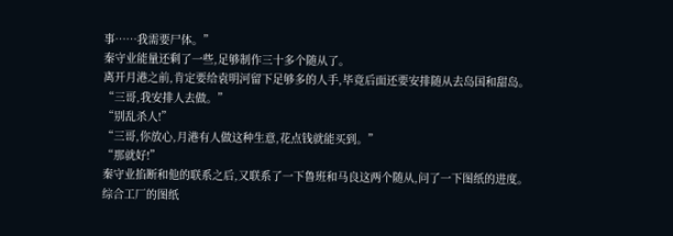事……我需要尸体。”
秦守业能量还剩了一些,足够制作三十多个随从了。
离开月港之前,肯定要给袁明河留下足够多的人手,毕竟后面还要安排随从去岛国和甜岛。
“三哥,我安排人去做。”
“别乱杀人!”
“三哥,你放心,月港有人做这种生意,花点钱就能买到。”
“那就好!”
秦守业掐断和他的联系之后,又联系了一下鲁班和马良这两个随从,问了一下图纸的进度。
综合工厂的图纸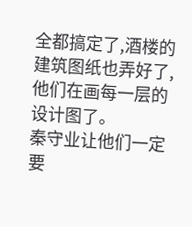全都搞定了,酒楼的建筑图纸也弄好了,他们在画每一层的设计图了。
秦守业让他们一定要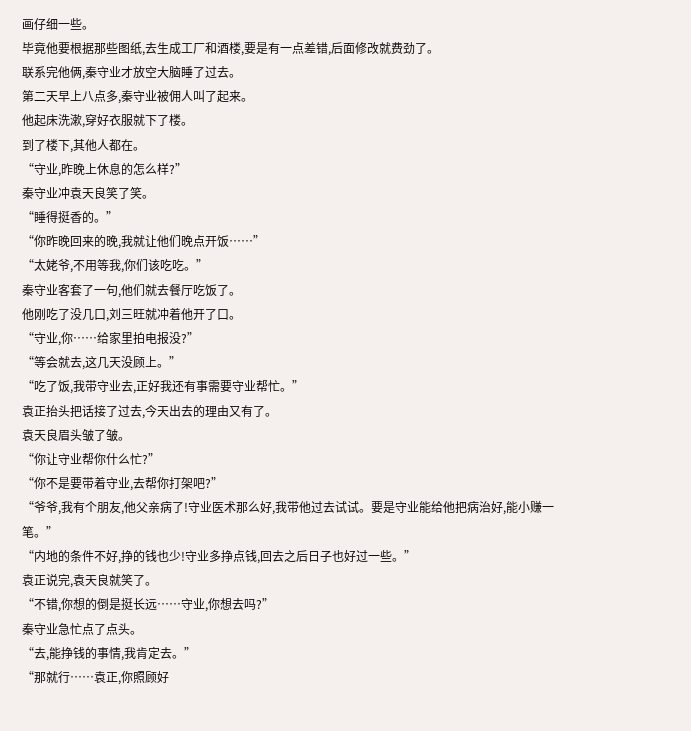画仔细一些。
毕竟他要根据那些图纸,去生成工厂和酒楼,要是有一点差错,后面修改就费劲了。
联系完他俩,秦守业才放空大脑睡了过去。
第二天早上八点多,秦守业被佣人叫了起来。
他起床洗漱,穿好衣服就下了楼。
到了楼下,其他人都在。
“守业,昨晚上休息的怎么样?”
秦守业冲袁天良笑了笑。
“睡得挺香的。”
“你昨晚回来的晚,我就让他们晚点开饭……”
“太姥爷,不用等我,你们该吃吃。”
秦守业客套了一句,他们就去餐厅吃饭了。
他刚吃了没几口,刘三旺就冲着他开了口。
“守业,你……给家里拍电报没?”
“等会就去,这几天没顾上。”
“吃了饭,我带守业去,正好我还有事需要守业帮忙。”
袁正抬头把话接了过去,今天出去的理由又有了。
袁天良眉头皱了皱。
“你让守业帮你什么忙?”
“你不是要带着守业,去帮你打架吧?”
“爷爷,我有个朋友,他父亲病了!守业医术那么好,我带他过去试试。要是守业能给他把病治好,能小赚一笔。”
“内地的条件不好,挣的钱也少!守业多挣点钱,回去之后日子也好过一些。”
袁正说完,袁天良就笑了。
“不错,你想的倒是挺长远……守业,你想去吗?”
秦守业急忙点了点头。
“去,能挣钱的事情,我肯定去。”
“那就行……袁正,你照顾好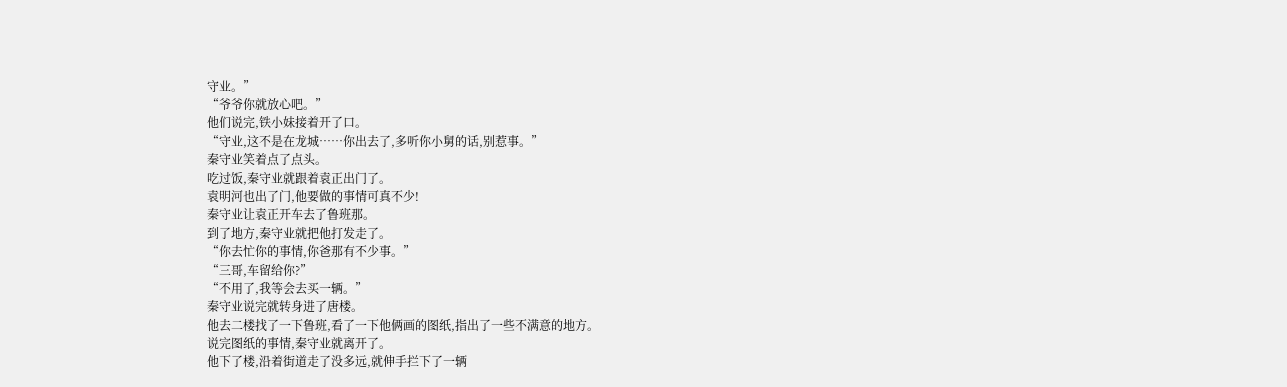守业。”
“爷爷你就放心吧。”
他们说完,铁小妹接着开了口。
“守业,这不是在龙城……你出去了,多听你小舅的话,别惹事。”
秦守业笑着点了点头。
吃过饭,秦守业就跟着袁正出门了。
袁明河也出了门,他要做的事情可真不少!
秦守业让袁正开车去了鲁班那。
到了地方,秦守业就把他打发走了。
“你去忙你的事情,你爸那有不少事。”
“三哥,车留给你?”
“不用了,我等会去买一辆。”
秦守业说完就转身进了唐楼。
他去二楼找了一下鲁班,看了一下他俩画的图纸,指出了一些不满意的地方。
说完图纸的事情,秦守业就离开了。
他下了楼,沿着街道走了没多远,就伸手拦下了一辆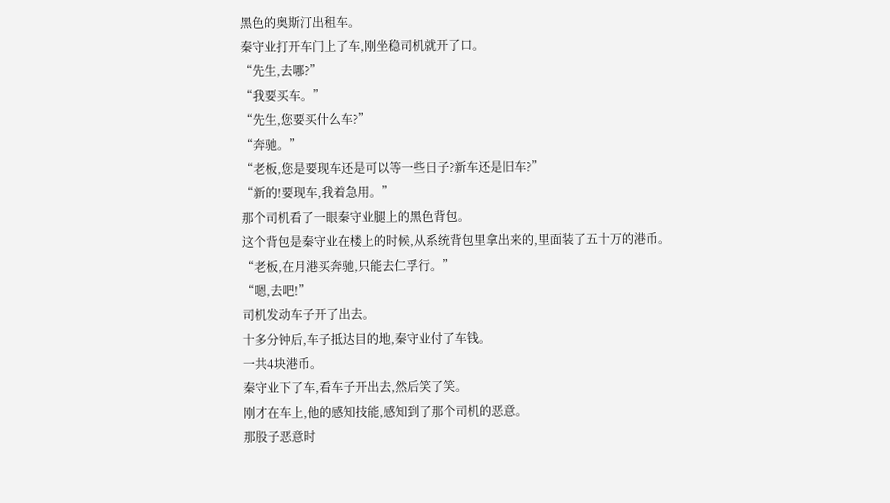黑色的奥斯汀出租车。
秦守业打开车门上了车,刚坐稳司机就开了口。
“先生,去哪?”
“我要买车。”
“先生,您要买什么车?”
“奔驰。”
“老板,您是要现车还是可以等一些日子?新车还是旧车?”
“新的!要现车,我着急用。”
那个司机看了一眼秦守业腿上的黑色背包。
这个背包是秦守业在楼上的时候,从系统背包里拿出来的,里面装了五十万的港币。
“老板,在月港买奔驰,只能去仁孚行。”
“嗯,去吧!”
司机发动车子开了出去。
十多分钟后,车子抵达目的地,秦守业付了车钱。
一共4块港币。
秦守业下了车,看车子开出去,然后笑了笑。
刚才在车上,他的感知技能,感知到了那个司机的恶意。
那股子恶意时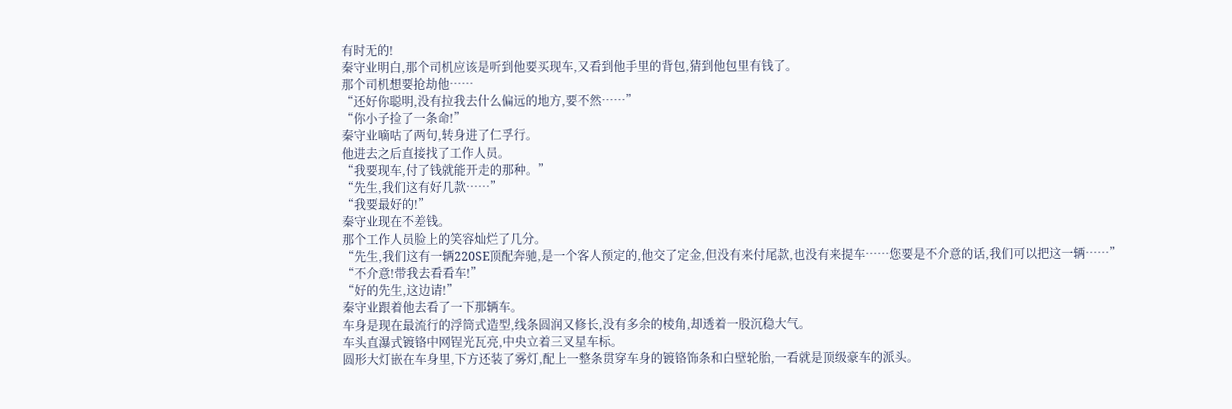有时无的!
秦守业明白,那个司机应该是听到他要买现车,又看到他手里的背包,猜到他包里有钱了。
那个司机想要抢劫他……
“还好你聪明,没有拉我去什么偏远的地方,要不然……”
“你小子捡了一条命!”
秦守业嘀咕了两句,转身进了仁孚行。
他进去之后直接找了工作人员。
“我要现车,付了钱就能开走的那种。”
“先生,我们这有好几款……”
“我要最好的!”
秦守业现在不差钱。
那个工作人员脸上的笑容灿烂了几分。
“先生,我们这有一辆220SE顶配奔驰,是一个客人预定的,他交了定金,但没有来付尾款,也没有来提车……您要是不介意的话,我们可以把这一辆……”
“不介意!带我去看看车!”
“好的先生,这边请!”
秦守业跟着他去看了一下那辆车。
车身是现在最流行的浮筒式造型,线条圆润又修长,没有多余的棱角,却透着一股沉稳大气。
车头直瀑式镀铬中网锃光瓦亮,中央立着三叉星车标。
圆形大灯嵌在车身里,下方还装了雾灯,配上一整条贯穿车身的镀铬饰条和白壁轮胎,一看就是顶级豪车的派头。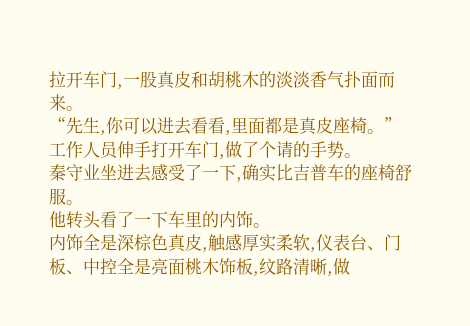拉开车门,一股真皮和胡桃木的淡淡香气扑面而来。
“先生,你可以进去看看,里面都是真皮座椅。”
工作人员伸手打开车门,做了个请的手势。
秦守业坐进去感受了一下,确实比吉普车的座椅舒服。
他转头看了一下车里的内饰。
内饰全是深棕色真皮,触感厚实柔软,仪表台、门板、中控全是亮面桃木饰板,纹路清晰,做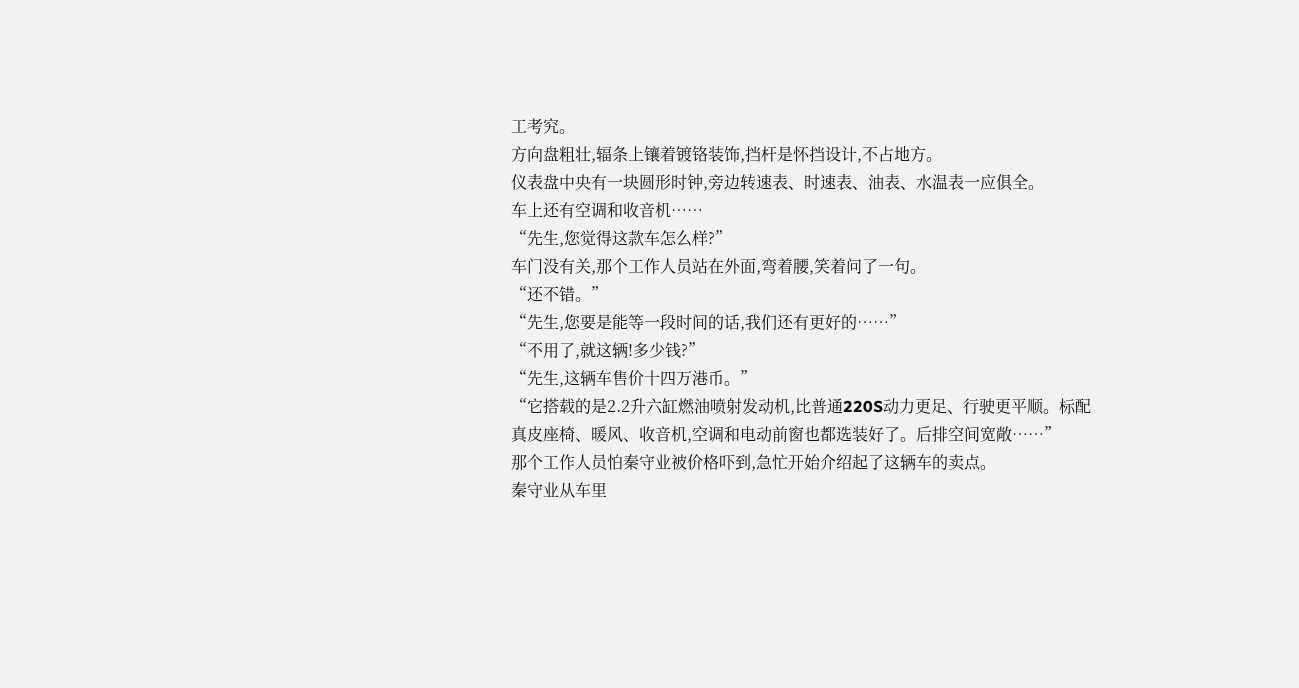工考究。
方向盘粗壮,辐条上镶着镀铬装饰,挡杆是怀挡设计,不占地方。
仪表盘中央有一块圆形时钟,旁边转速表、时速表、油表、水温表一应俱全。
车上还有空调和收音机……
“先生,您觉得这款车怎么样?”
车门没有关,那个工作人员站在外面,弯着腰,笑着问了一句。
“还不错。”
“先生,您要是能等一段时间的话,我们还有更好的……”
“不用了,就这辆!多少钱?”
“先生,这辆车售价十四万港币。”
“它搭载的是2.2升六缸燃油喷射发动机,比普通220S动力更足、行驶更平顺。标配真皮座椅、暖风、收音机,空调和电动前窗也都选装好了。后排空间宽敞……”
那个工作人员怕秦守业被价格吓到,急忙开始介绍起了这辆车的卖点。
秦守业从车里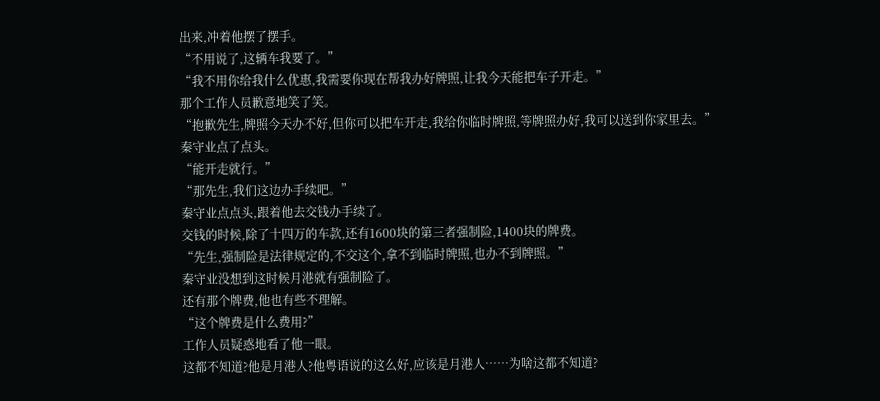出来,冲着他摆了摆手。
“不用说了,这辆车我要了。”
“我不用你给我什么优惠,我需要你现在帮我办好牌照,让我今天能把车子开走。”
那个工作人员歉意地笑了笑。
“抱歉先生,牌照今天办不好,但你可以把车开走,我给你临时牌照,等牌照办好,我可以送到你家里去。”
秦守业点了点头。
“能开走就行。”
“那先生,我们这边办手续吧。”
秦守业点点头,跟着他去交钱办手续了。
交钱的时候,除了十四万的车款,还有1600块的第三者强制险,1400块的牌费。
“先生,强制险是法律规定的,不交这个,拿不到临时牌照,也办不到牌照。”
秦守业没想到这时候月港就有强制险了。
还有那个牌费,他也有些不理解。
“这个牌费是什么费用?”
工作人员疑惑地看了他一眼。
这都不知道?他是月港人?他粤语说的这么好,应该是月港人……为啥这都不知道?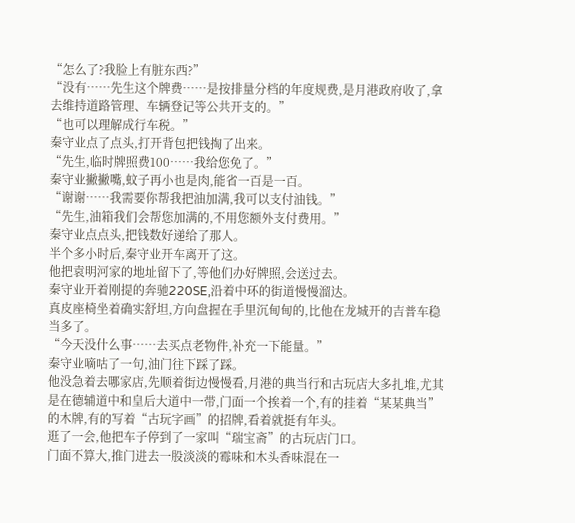“怎么了?我脸上有脏东西?”
“没有……先生这个牌费……是按排量分档的年度规费,是月港政府收了,拿去维持道路管理、车辆登记等公共开支的。”
“也可以理解成行车税。”
秦守业点了点头,打开背包把钱掏了出来。
“先生,临时牌照费100……我给您免了。”
秦守业撇撇嘴,蚊子再小也是肉,能省一百是一百。
“谢谢……我需要你帮我把油加满,我可以支付油钱。”
“先生,油箱我们会帮您加满的,不用您额外支付费用。”
秦守业点点头,把钱数好递给了那人。
半个多小时后,秦守业开车离开了这。
他把袁明河家的地址留下了,等他们办好牌照,会送过去。
秦守业开着刚提的奔驰220SE,沿着中环的街道慢慢溜达。
真皮座椅坐着确实舒坦,方向盘握在手里沉甸甸的,比他在龙城开的吉普车稳当多了。
“今天没什么事……去买点老物件,补充一下能量。”
秦守业嘀咕了一句,油门往下踩了踩。
他没急着去哪家店,先顺着街边慢慢看,月港的典当行和古玩店大多扎堆,尤其是在德辅道中和皇后大道中一带,门面一个挨着一个,有的挂着“某某典当”的木牌,有的写着“古玩字画”的招牌,看着就挺有年头。
逛了一会,他把车子停到了一家叫“瑞宝斋”的古玩店门口。
门面不算大,推门进去一股淡淡的霉味和木头香味混在一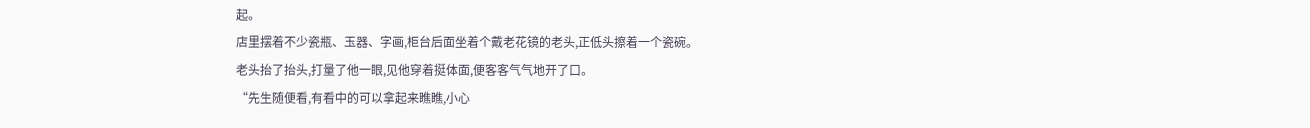起。
店里摆着不少瓷瓶、玉器、字画,柜台后面坐着个戴老花镜的老头,正低头擦着一个瓷碗。
老头抬了抬头,打量了他一眼,见他穿着挺体面,便客客气气地开了口。
“先生随便看,有看中的可以拿起来瞧瞧,小心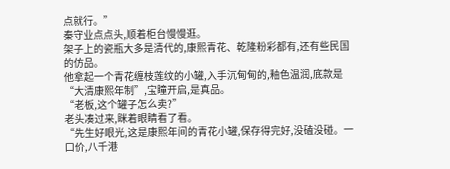点就行。”
秦守业点点头,顺着柜台慢慢逛。
架子上的瓷瓶大多是清代的,康熙青花、乾隆粉彩都有,还有些民国的仿品。
他拿起一个青花缠枝莲纹的小罐,入手沉甸甸的,釉色温润,底款是“大清康熙年制”,宝瞳开启,是真品。
“老板,这个罐子怎么卖?”
老头凑过来,眯着眼睛看了看。
“先生好眼光,这是康熙年间的青花小罐,保存得完好,没磕没碰。一口价,八千港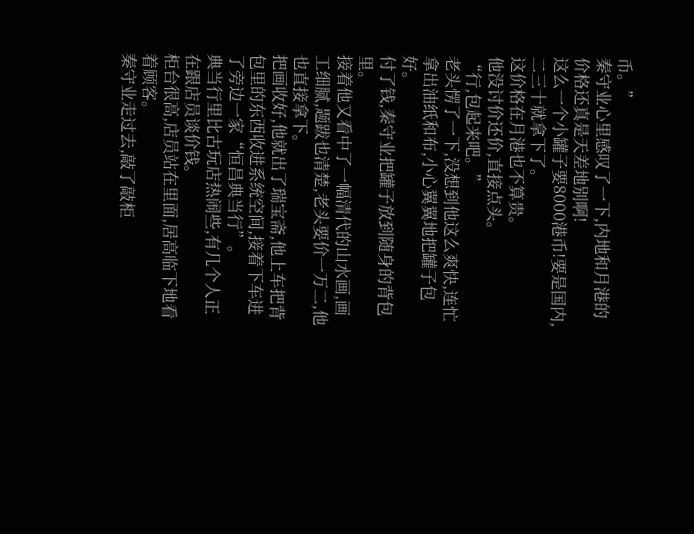币。”
秦守业心里感叹了一下,内地和月港的价格还真是天差地别啊!
这么一个小罐子要8000港币!要是国内,二三十就拿下了。
这价格在月港也不算贵。
他没讨价还价,直接点头。
“行,包起来吧。”
老头愣了一下,没想到他这么爽快,连忙拿出油纸和布,小心翼翼地把罐子包好。
付了钱,秦守业把罐子放到随身的背包里。
接着他又看中了一幅清代的山水画,画工细腻,题跋也清楚,老头要价一万二,他也直接拿下。
把画收好,他就出了瑞宝斋,他上车把背包里的东西收进系统空间,接着下车进了旁边一家“恒昌典当行”。
典当行里比古玩店热闹些,有几个人正在跟店员谈价钱。
柜台很高,店员站在里面,居高临下地看着顾客。
秦守业走过去,敲了敲柜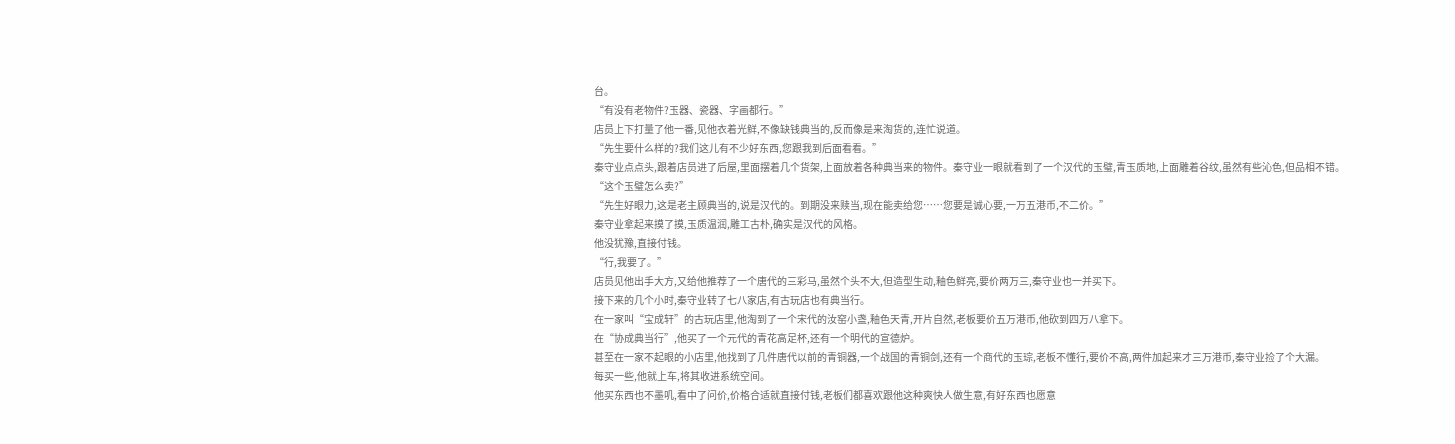台。
“有没有老物件?玉器、瓷器、字画都行。”
店员上下打量了他一番,见他衣着光鲜,不像缺钱典当的,反而像是来淘货的,连忙说道。
“先生要什么样的?我们这儿有不少好东西,您跟我到后面看看。”
秦守业点点头,跟着店员进了后屋,里面摆着几个货架,上面放着各种典当来的物件。秦守业一眼就看到了一个汉代的玉璧,青玉质地,上面雕着谷纹,虽然有些沁色,但品相不错。
“这个玉璧怎么卖?”
“先生好眼力,这是老主顾典当的,说是汉代的。到期没来赎当,现在能卖给您……您要是诚心要,一万五港币,不二价。”
秦守业拿起来摸了摸,玉质温润,雕工古朴,确实是汉代的风格。
他没犹豫,直接付钱。
“行,我要了。”
店员见他出手大方,又给他推荐了一个唐代的三彩马,虽然个头不大,但造型生动,釉色鲜亮,要价两万三,秦守业也一并买下。
接下来的几个小时,秦守业转了七八家店,有古玩店也有典当行。
在一家叫“宝成轩”的古玩店里,他淘到了一个宋代的汝窑小盏,釉色天青,开片自然,老板要价五万港币,他砍到四万八拿下。
在“协成典当行”,他买了一个元代的青花高足杯,还有一个明代的宣德炉。
甚至在一家不起眼的小店里,他找到了几件唐代以前的青铜器,一个战国的青铜剑,还有一个商代的玉琮,老板不懂行,要价不高,两件加起来才三万港币,秦守业捡了个大漏。
每买一些,他就上车,将其收进系统空间。
他买东西也不墨叽,看中了问价,价格合适就直接付钱,老板们都喜欢跟他这种爽快人做生意,有好东西也愿意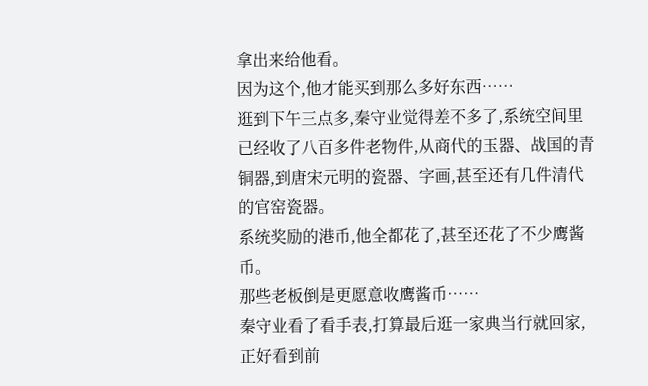拿出来给他看。
因为这个,他才能买到那么多好东西……
逛到下午三点多,秦守业觉得差不多了,系统空间里已经收了八百多件老物件,从商代的玉器、战国的青铜器,到唐宋元明的瓷器、字画,甚至还有几件清代的官窑瓷器。
系统奖励的港币,他全都花了,甚至还花了不少鹰酱币。
那些老板倒是更愿意收鹰酱币……
秦守业看了看手表,打算最后逛一家典当行就回家,正好看到前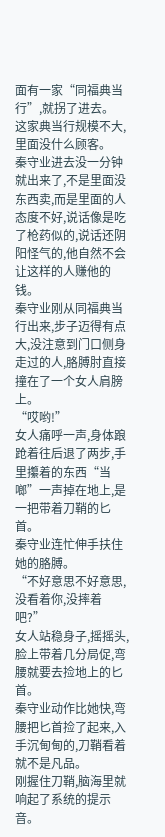面有一家“同福典当行”,就拐了进去。
这家典当行规模不大,里面没什么顾客。
秦守业进去没一分钟就出来了,不是里面没东西卖,而是里面的人态度不好,说话像是吃了枪药似的,说话还阴阳怪气的,他自然不会让这样的人赚他的钱。
秦守业刚从同福典当行出来,步子迈得有点大,没注意到门口侧身走过的人,胳膊肘直接撞在了一个女人肩膀上。
“哎哟!”
女人痛呼一声,身体踉跄着往后退了两步,手里攥着的东西“当啷”一声掉在地上,是一把带着刀鞘的匕首。
秦守业连忙伸手扶住她的胳膊。
“不好意思不好意思,没看着你,没摔着吧?”
女人站稳身子,摇摇头,脸上带着几分局促,弯腰就要去捡地上的匕首。
秦守业动作比她快,弯腰把匕首捡了起来,入手沉甸甸的,刀鞘看着就不是凡品。
刚握住刀鞘,脑海里就响起了系统的提示音。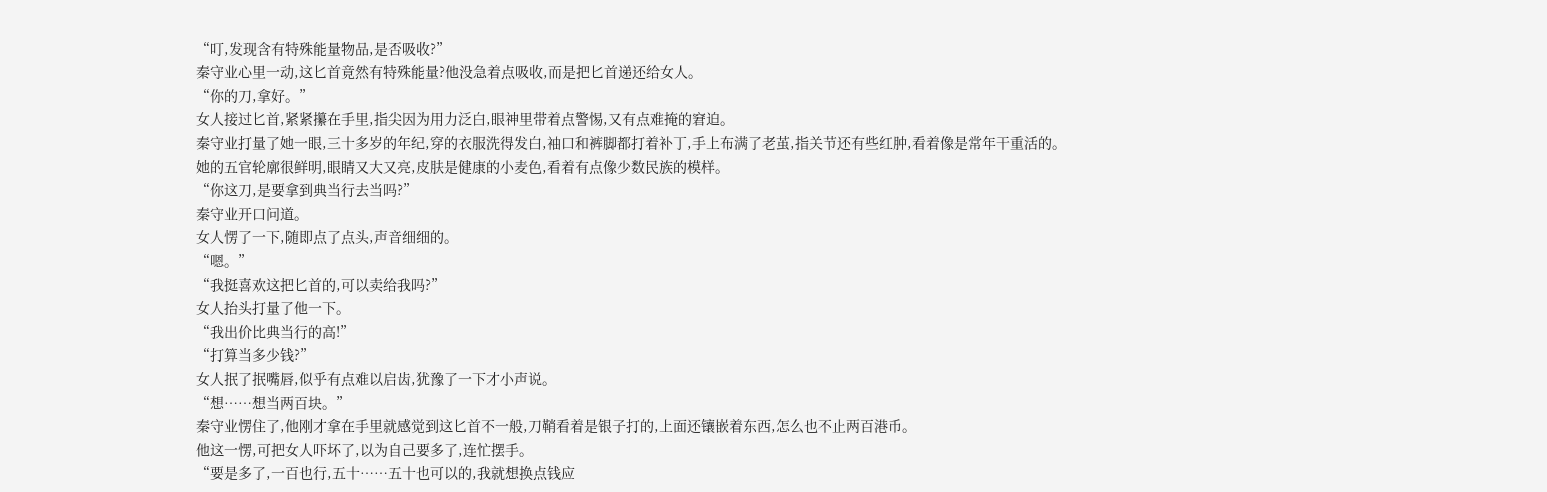“叮,发现含有特殊能量物品,是否吸收?”
秦守业心里一动,这匕首竟然有特殊能量?他没急着点吸收,而是把匕首递还给女人。
“你的刀,拿好。”
女人接过匕首,紧紧攥在手里,指尖因为用力泛白,眼神里带着点警惕,又有点难掩的窘迫。
秦守业打量了她一眼,三十多岁的年纪,穿的衣服洗得发白,袖口和裤脚都打着补丁,手上布满了老茧,指关节还有些红肿,看着像是常年干重活的。
她的五官轮廓很鲜明,眼睛又大又亮,皮肤是健康的小麦色,看着有点像少数民族的模样。
“你这刀,是要拿到典当行去当吗?”
秦守业开口问道。
女人愣了一下,随即点了点头,声音细细的。
“嗯。”
“我挺喜欢这把匕首的,可以卖给我吗?”
女人抬头打量了他一下。
“我出价比典当行的高!”
“打算当多少钱?”
女人抿了抿嘴唇,似乎有点难以启齿,犹豫了一下才小声说。
“想……想当两百块。”
秦守业愣住了,他刚才拿在手里就感觉到这匕首不一般,刀鞘看着是银子打的,上面还镶嵌着东西,怎么也不止两百港币。
他这一愣,可把女人吓坏了,以为自己要多了,连忙摆手。
“要是多了,一百也行,五十……五十也可以的,我就想换点钱应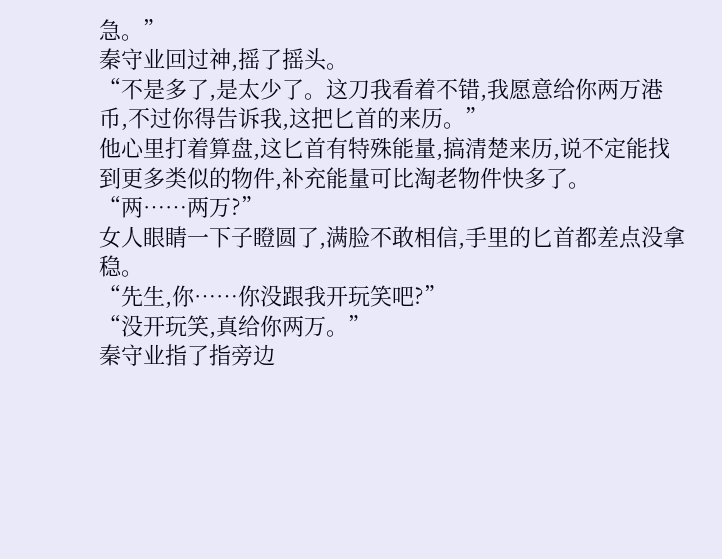急。”
秦守业回过神,摇了摇头。
“不是多了,是太少了。这刀我看着不错,我愿意给你两万港币,不过你得告诉我,这把匕首的来历。”
他心里打着算盘,这匕首有特殊能量,搞清楚来历,说不定能找到更多类似的物件,补充能量可比淘老物件快多了。
“两……两万?”
女人眼睛一下子瞪圆了,满脸不敢相信,手里的匕首都差点没拿稳。
“先生,你……你没跟我开玩笑吧?”
“没开玩笑,真给你两万。”
秦守业指了指旁边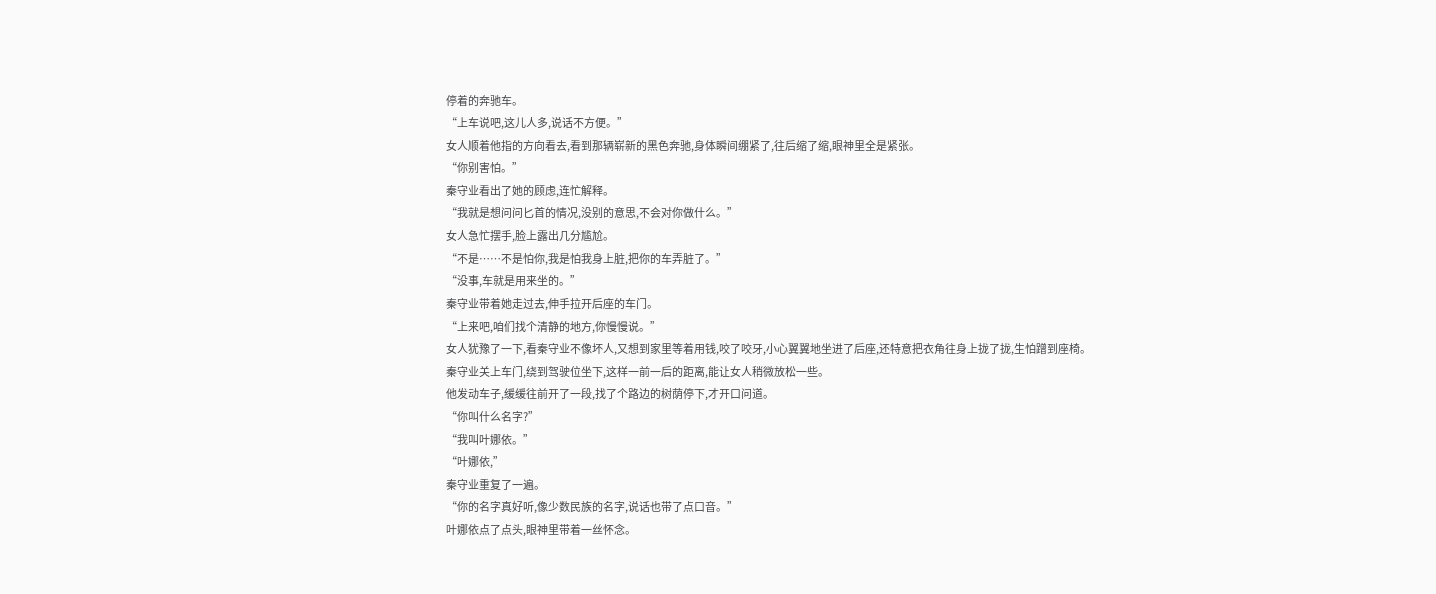停着的奔驰车。
“上车说吧,这儿人多,说话不方便。”
女人顺着他指的方向看去,看到那辆崭新的黑色奔驰,身体瞬间绷紧了,往后缩了缩,眼神里全是紧张。
“你别害怕。”
秦守业看出了她的顾虑,连忙解释。
“我就是想问问匕首的情况,没别的意思,不会对你做什么。”
女人急忙摆手,脸上露出几分尴尬。
“不是……不是怕你,我是怕我身上脏,把你的车弄脏了。”
“没事,车就是用来坐的。”
秦守业带着她走过去,伸手拉开后座的车门。
“上来吧,咱们找个清静的地方,你慢慢说。”
女人犹豫了一下,看秦守业不像坏人,又想到家里等着用钱,咬了咬牙,小心翼翼地坐进了后座,还特意把衣角往身上拢了拢,生怕蹭到座椅。
秦守业关上车门,绕到驾驶位坐下,这样一前一后的距离,能让女人稍微放松一些。
他发动车子,缓缓往前开了一段,找了个路边的树荫停下,才开口问道。
“你叫什么名字?”
“我叫叶娜依。”
“叶娜依,”
秦守业重复了一遍。
“你的名字真好听,像少数民族的名字,说话也带了点口音。”
叶娜依点了点头,眼神里带着一丝怀念。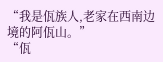“我是佤族人,老家在西南边境的阿佤山。”
“佤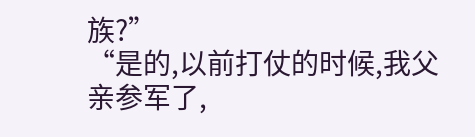族?”
“是的,以前打仗的时候,我父亲参军了,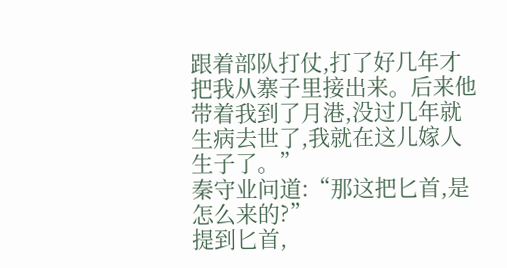跟着部队打仗,打了好几年才把我从寨子里接出来。后来他带着我到了月港,没过几年就生病去世了,我就在这儿嫁人生子了。”
秦守业问道:“那这把匕首,是怎么来的?”
提到匕首,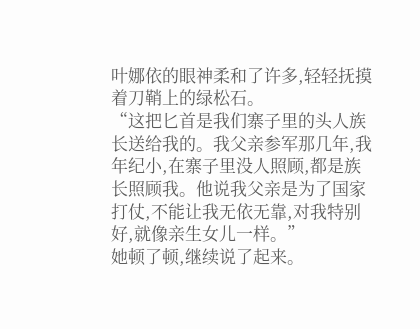叶娜依的眼神柔和了许多,轻轻抚摸着刀鞘上的绿松石。
“这把匕首是我们寨子里的头人族长送给我的。我父亲参军那几年,我年纪小,在寨子里没人照顾,都是族长照顾我。他说我父亲是为了国家打仗,不能让我无依无靠,对我特别好,就像亲生女儿一样。”
她顿了顿,继续说了起来。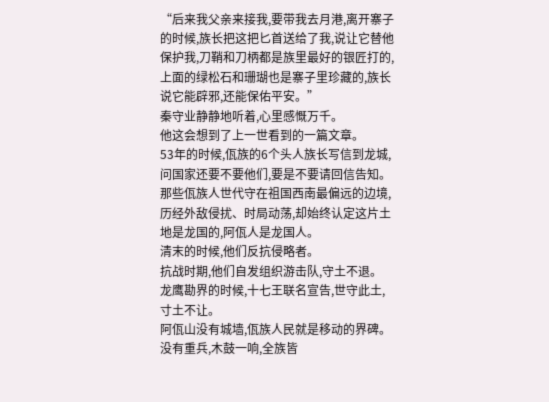“后来我父亲来接我,要带我去月港,离开寨子的时候,族长把这把匕首送给了我,说让它替他保护我,刀鞘和刀柄都是族里最好的银匠打的,上面的绿松石和珊瑚也是寨子里珍藏的,族长说它能辟邪,还能保佑平安。”
秦守业静静地听着,心里感慨万千。
他这会想到了上一世看到的一篇文章。
53年的时候,佤族的6个头人族长写信到龙城,问国家还要不要他们,要是不要请回信告知。
那些佤族人世代守在祖国西南最偏远的边境,历经外敌侵扰、时局动荡,却始终认定这片土地是龙国的,阿佤人是龙国人。
清末的时候,他们反抗侵略者。
抗战时期,他们自发组织游击队,守土不退。
龙鹰勘界的时候,十七王联名宣告,世守此土,寸土不让。
阿佤山没有城墙,佤族人民就是移动的界碑。
没有重兵,木鼓一响,全族皆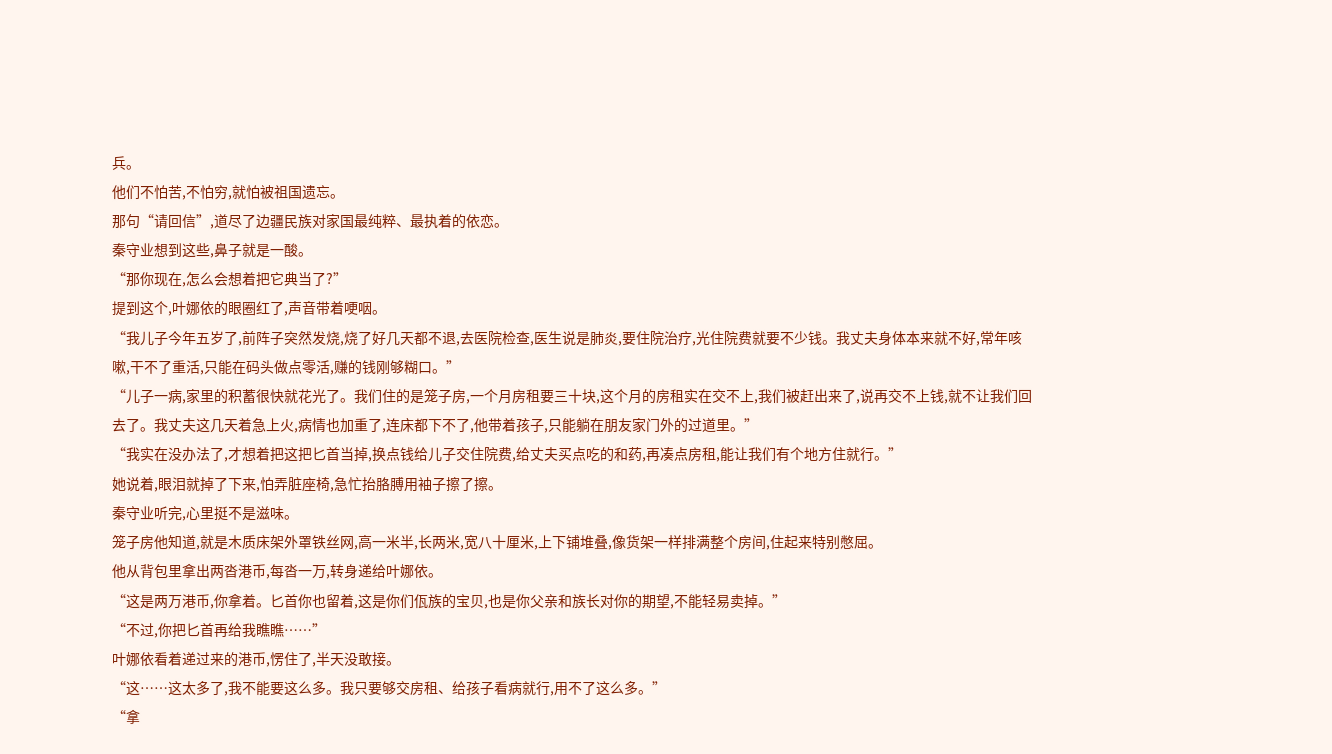兵。
他们不怕苦,不怕穷,就怕被祖国遗忘。
那句“请回信”,道尽了边疆民族对家国最纯粹、最执着的依恋。
秦守业想到这些,鼻子就是一酸。
“那你现在,怎么会想着把它典当了?”
提到这个,叶娜依的眼圈红了,声音带着哽咽。
“我儿子今年五岁了,前阵子突然发烧,烧了好几天都不退,去医院检查,医生说是肺炎,要住院治疗,光住院费就要不少钱。我丈夫身体本来就不好,常年咳嗽,干不了重活,只能在码头做点零活,赚的钱刚够糊口。”
“儿子一病,家里的积蓄很快就花光了。我们住的是笼子房,一个月房租要三十块,这个月的房租实在交不上,我们被赶出来了,说再交不上钱,就不让我们回去了。我丈夫这几天着急上火,病情也加重了,连床都下不了,他带着孩子,只能躺在朋友家门外的过道里。”
“我实在没办法了,才想着把这把匕首当掉,换点钱给儿子交住院费,给丈夫买点吃的和药,再凑点房租,能让我们有个地方住就行。”
她说着,眼泪就掉了下来,怕弄脏座椅,急忙抬胳膊用袖子擦了擦。
秦守业听完,心里挺不是滋味。
笼子房他知道,就是木质床架外罩铁丝网,高一米半,长两米,宽八十厘米,上下铺堆叠,像货架一样排满整个房间,住起来特别憋屈。
他从背包里拿出两沓港币,每沓一万,转身递给叶娜依。
“这是两万港币,你拿着。匕首你也留着,这是你们佤族的宝贝,也是你父亲和族长对你的期望,不能轻易卖掉。”
“不过,你把匕首再给我瞧瞧……”
叶娜依看着递过来的港币,愣住了,半天没敢接。
“这……这太多了,我不能要这么多。我只要够交房租、给孩子看病就行,用不了这么多。”
“拿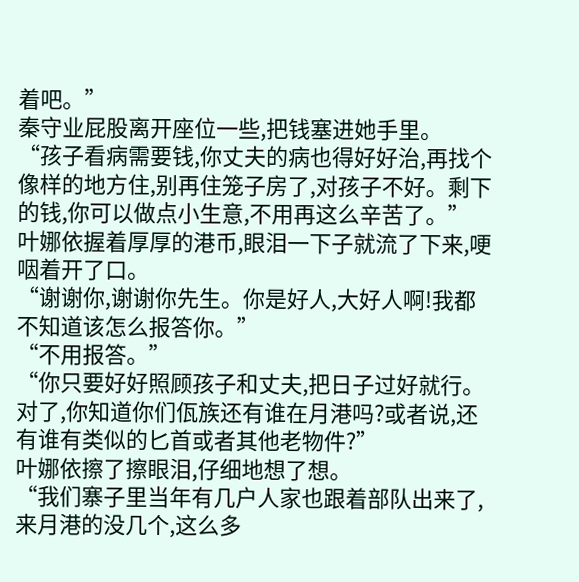着吧。”
秦守业屁股离开座位一些,把钱塞进她手里。
“孩子看病需要钱,你丈夫的病也得好好治,再找个像样的地方住,别再住笼子房了,对孩子不好。剩下的钱,你可以做点小生意,不用再这么辛苦了。”
叶娜依握着厚厚的港币,眼泪一下子就流了下来,哽咽着开了口。
“谢谢你,谢谢你先生。你是好人,大好人啊!我都不知道该怎么报答你。”
“不用报答。”
“你只要好好照顾孩子和丈夫,把日子过好就行。对了,你知道你们佤族还有谁在月港吗?或者说,还有谁有类似的匕首或者其他老物件?”
叶娜依擦了擦眼泪,仔细地想了想。
“我们寨子里当年有几户人家也跟着部队出来了,来月港的没几个,这么多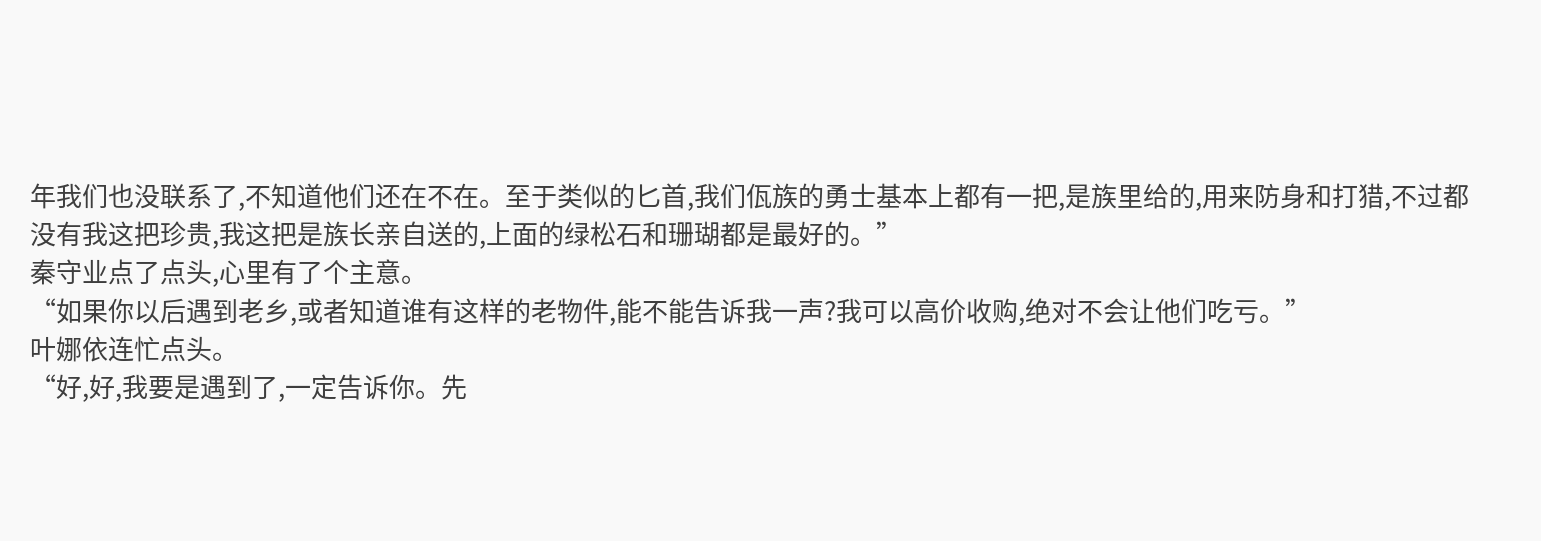年我们也没联系了,不知道他们还在不在。至于类似的匕首,我们佤族的勇士基本上都有一把,是族里给的,用来防身和打猎,不过都没有我这把珍贵,我这把是族长亲自送的,上面的绿松石和珊瑚都是最好的。”
秦守业点了点头,心里有了个主意。
“如果你以后遇到老乡,或者知道谁有这样的老物件,能不能告诉我一声?我可以高价收购,绝对不会让他们吃亏。”
叶娜依连忙点头。
“好,好,我要是遇到了,一定告诉你。先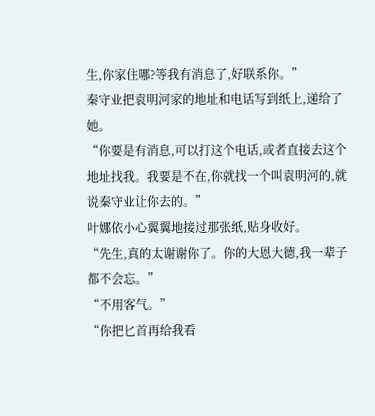生,你家住哪?等我有消息了,好联系你。”
秦守业把袁明河家的地址和电话写到纸上,递给了她。
“你要是有消息,可以打这个电话,或者直接去这个地址找我。我要是不在,你就找一个叫袁明河的,就说秦守业让你去的。”
叶娜依小心翼翼地接过那张纸,贴身收好。
“先生,真的太谢谢你了。你的大恩大德,我一辈子都不会忘。”
“不用客气。”
“你把匕首再给我看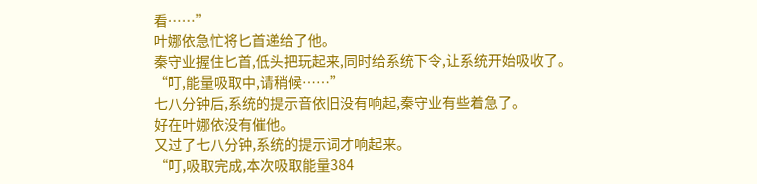看……”
叶娜依急忙将匕首递给了他。
秦守业握住匕首,低头把玩起来,同时给系统下令,让系统开始吸收了。
“叮,能量吸取中,请稍候……”
七八分钟后,系统的提示音依旧没有响起,秦守业有些着急了。
好在叶娜依没有催他。
又过了七八分钟,系统的提示词才响起来。
“叮,吸取完成,本次吸取能量384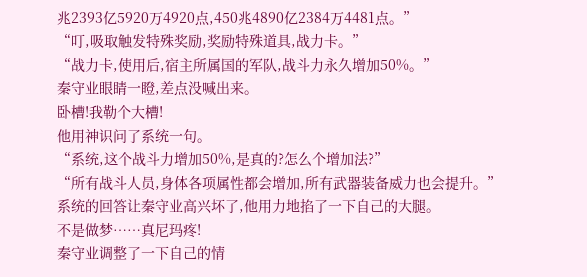兆2393亿5920万4920点,450兆4890亿2384万4481点。”
“叮,吸取触发特殊奖励,奖励特殊道具,战力卡。”
“战力卡,使用后,宿主所属国的军队,战斗力永久增加50%。”
秦守业眼睛一瞪,差点没喊出来。
卧槽!我勒个大槽!
他用神识问了系统一句。
“系统,这个战斗力增加50%,是真的?怎么个增加法?”
“所有战斗人员,身体各项属性都会增加,所有武器装备威力也会提升。”
系统的回答让秦守业高兴坏了,他用力地掐了一下自己的大腿。
不是做梦……真尼玛疼!
秦守业调整了一下自己的情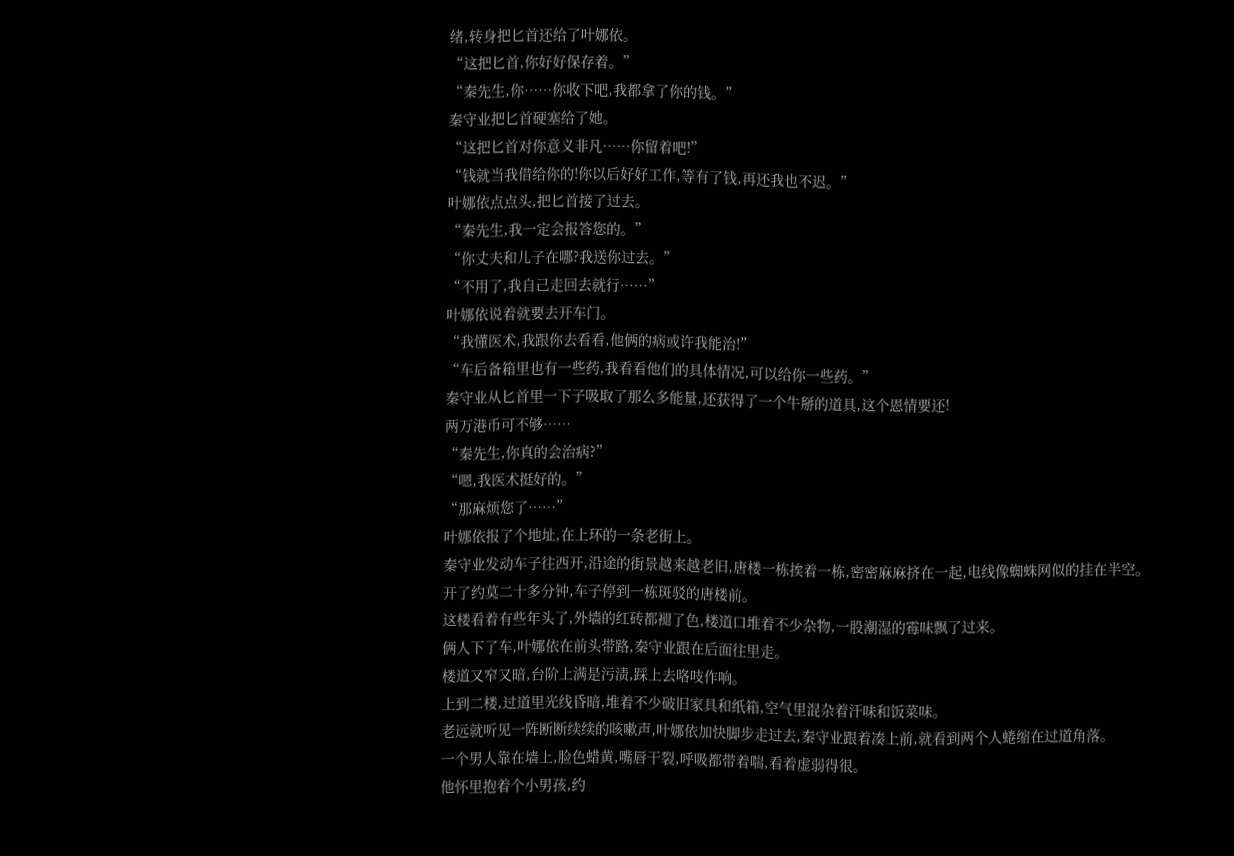绪,转身把匕首还给了叶娜依。
“这把匕首,你好好保存着。”
“秦先生,你……你收下吧,我都拿了你的钱。”
秦守业把匕首硬塞给了她。
“这把匕首对你意义非凡……你留着吧!”
“钱就当我借给你的!你以后好好工作,等有了钱,再还我也不迟。”
叶娜依点点头,把匕首接了过去。
“秦先生,我一定会报答您的。”
“你丈夫和儿子在哪?我送你过去。”
“不用了,我自己走回去就行……”
叶娜依说着就要去开车门。
“我懂医术,我跟你去看看,他俩的病或许我能治!”
“车后备箱里也有一些药,我看看他们的具体情况,可以给你一些药。”
秦守业从匕首里一下子吸取了那么多能量,还获得了一个牛掰的道具,这个恩情要还!
两万港币可不够……
“秦先生,你真的会治病?”
“嗯,我医术挺好的。”
“那麻烦您了……”
叶娜依报了个地址,在上环的一条老街上。
秦守业发动车子往西开,沿途的街景越来越老旧,唐楼一栋挨着一栋,密密麻麻挤在一起,电线像蜘蛛网似的挂在半空。
开了约莫二十多分钟,车子停到一栋斑驳的唐楼前。
这楼看着有些年头了,外墙的红砖都褪了色,楼道口堆着不少杂物,一股潮湿的霉味飘了过来。
俩人下了车,叶娜依在前头带路,秦守业跟在后面往里走。
楼道又窄又暗,台阶上满是污渍,踩上去咯吱作响。
上到二楼,过道里光线昏暗,堆着不少破旧家具和纸箱,空气里混杂着汗味和饭菜味。
老远就听见一阵断断续续的咳嗽声,叶娜依加快脚步走过去,秦守业跟着凑上前,就看到两个人蜷缩在过道角落。
一个男人靠在墙上,脸色蜡黄,嘴唇干裂,呼吸都带着喘,看着虚弱得很。
他怀里抱着个小男孩,约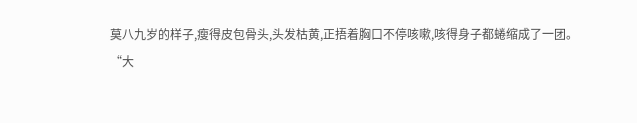莫八九岁的样子,瘦得皮包骨头,头发枯黄,正捂着胸口不停咳嗽,咳得身子都蜷缩成了一团。
“大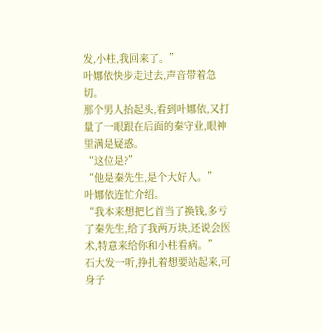发,小柱,我回来了。”
叶娜依快步走过去,声音带着急切。
那个男人抬起头,看到叶娜依,又打量了一眼跟在后面的秦守业,眼神里满是疑惑。
“这位是?”
“他是秦先生,是个大好人。”
叶娜依连忙介绍。
“我本来想把匕首当了换钱,多亏了秦先生,给了我两万块,还说会医术,特意来给你和小柱看病。”
石大发一听,挣扎着想要站起来,可身子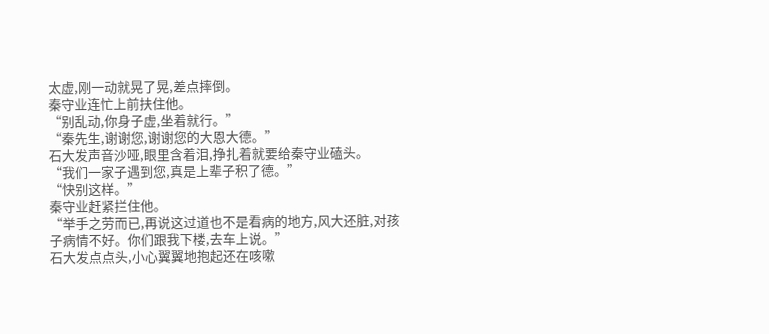太虚,刚一动就晃了晃,差点摔倒。
秦守业连忙上前扶住他。
“别乱动,你身子虚,坐着就行。”
“秦先生,谢谢您,谢谢您的大恩大德。”
石大发声音沙哑,眼里含着泪,挣扎着就要给秦守业磕头。
“我们一家子遇到您,真是上辈子积了德。”
“快别这样。”
秦守业赶紧拦住他。
“举手之劳而已,再说这过道也不是看病的地方,风大还脏,对孩子病情不好。你们跟我下楼,去车上说。”
石大发点点头,小心翼翼地抱起还在咳嗽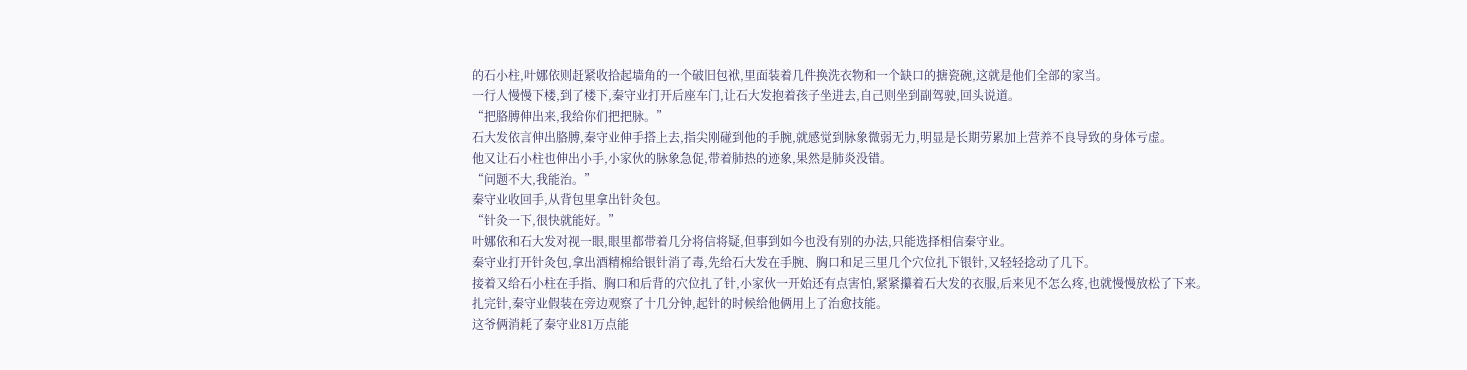的石小柱,叶娜依则赶紧收拾起墙角的一个破旧包袱,里面装着几件换洗衣物和一个缺口的搪瓷碗,这就是他们全部的家当。
一行人慢慢下楼,到了楼下,秦守业打开后座车门,让石大发抱着孩子坐进去,自己则坐到副驾驶,回头说道。
“把胳膊伸出来,我给你们把把脉。”
石大发依言伸出胳膊,秦守业伸手搭上去,指尖刚碰到他的手腕,就感觉到脉象微弱无力,明显是长期劳累加上营养不良导致的身体亏虚。
他又让石小柱也伸出小手,小家伙的脉象急促,带着肺热的迹象,果然是肺炎没错。
“问题不大,我能治。”
秦守业收回手,从背包里拿出针灸包。
“针灸一下,很快就能好。”
叶娜依和石大发对视一眼,眼里都带着几分将信将疑,但事到如今也没有别的办法,只能选择相信秦守业。
秦守业打开针灸包,拿出酒精棉给银针消了毒,先给石大发在手腕、胸口和足三里几个穴位扎下银针,又轻轻捻动了几下。
接着又给石小柱在手指、胸口和后背的穴位扎了针,小家伙一开始还有点害怕,紧紧攥着石大发的衣服,后来见不怎么疼,也就慢慢放松了下来。
扎完针,秦守业假装在旁边观察了十几分钟,起针的时候给他俩用上了治愈技能。
这爷俩消耗了秦守业81万点能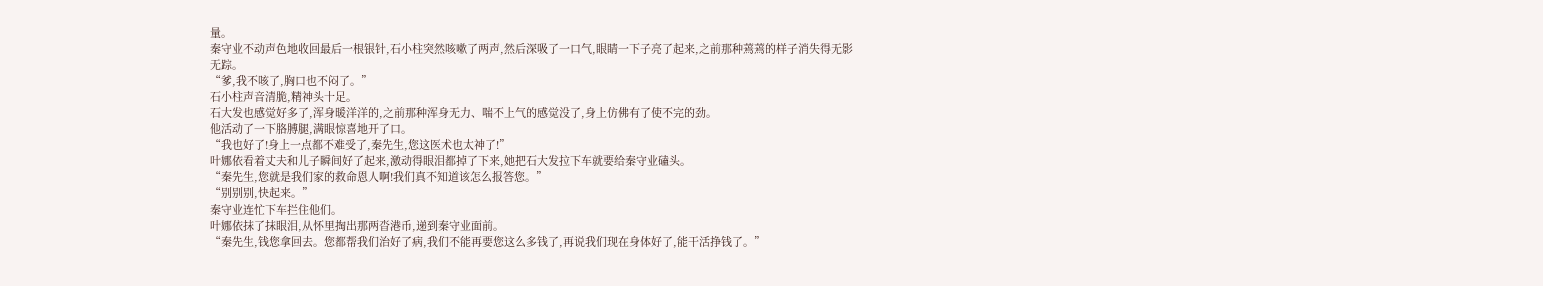量。
秦守业不动声色地收回最后一根银针,石小柱突然咳嗽了两声,然后深吸了一口气,眼睛一下子亮了起来,之前那种蔫蔫的样子消失得无影无踪。
“爹,我不咳了,胸口也不闷了。”
石小柱声音清脆,精神头十足。
石大发也感觉好多了,浑身暖洋洋的,之前那种浑身无力、喘不上气的感觉没了,身上仿佛有了使不完的劲。
他活动了一下胳膊腿,满眼惊喜地开了口。
“我也好了!身上一点都不难受了,秦先生,您这医术也太神了!”
叶娜依看着丈夫和儿子瞬间好了起来,激动得眼泪都掉了下来,她把石大发拉下车就要给秦守业磕头。
“秦先生,您就是我们家的救命恩人啊!我们真不知道该怎么报答您。”
“别别别,快起来。”
秦守业连忙下车拦住他们。
叶娜依抹了抹眼泪,从怀里掏出那两沓港币,递到秦守业面前。
“秦先生,钱您拿回去。您都帮我们治好了病,我们不能再要您这么多钱了,再说我们现在身体好了,能干活挣钱了。”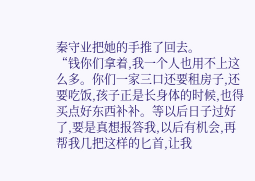秦守业把她的手推了回去。
“钱你们拿着,我一个人也用不上这么多。你们一家三口还要租房子,还要吃饭,孩子正是长身体的时候,也得买点好东西补补。等以后日子过好了,要是真想报答我,以后有机会,再帮我几把这样的匕首,让我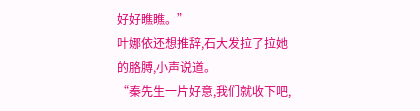好好瞧瞧。”
叶娜依还想推辞,石大发拉了拉她的胳膊,小声说道。
“秦先生一片好意,我们就收下吧,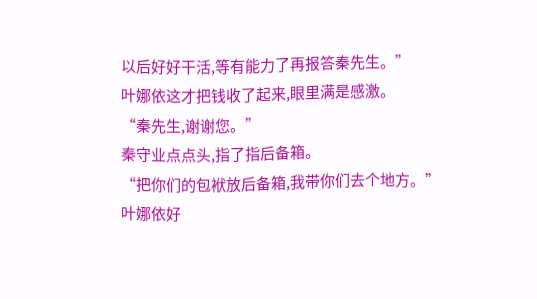以后好好干活,等有能力了再报答秦先生。”
叶娜依这才把钱收了起来,眼里满是感激。
“秦先生,谢谢您。”
秦守业点点头,指了指后备箱。
“把你们的包袱放后备箱,我带你们去个地方。”
叶娜依好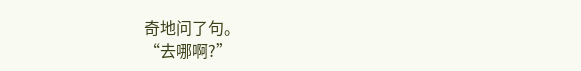奇地问了句。
“去哪啊?”